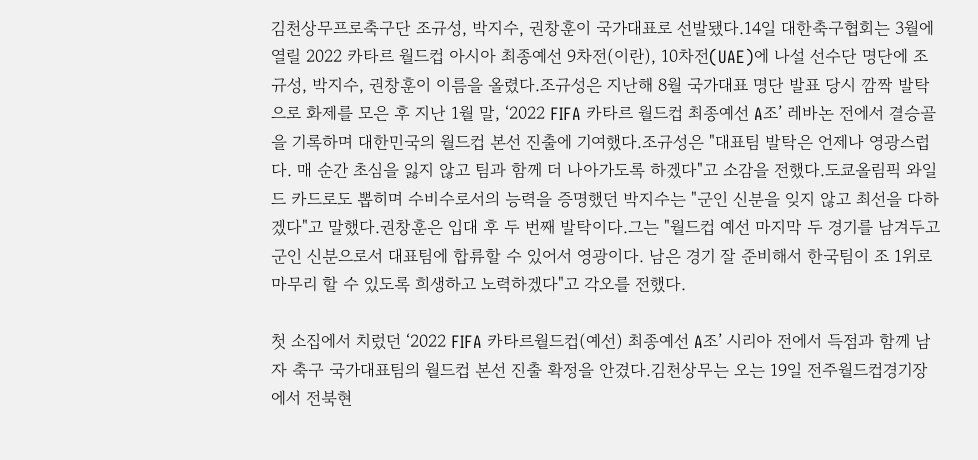김천상무프로축구단 조규성, 박지수, 권창훈이 국가대표로 선발됐다.14일 대한축구협회는 3월에 열릴 2022 카타르 월드컵 아시아 최종예선 9차전(이란), 10차전(UAE)에 나설 선수단 명단에 조규성, 박지수, 권창훈이 이름을 올렸다.조규성은 지난해 8월 국가대표 명단 발표 당시 깜짝 발탁으로 화제를 모은 후 지난 1월 말, ‘2022 FIFA 카타르 월드컵 최종예선 A조’ 레바논 전에서 결승골을 기록하며 대한민국의 월드컵 본선 진출에 기여했다.조규성은 "대표팀 발탁은 언제나 영광스럽다. 매 순간 초심을 잃지 않고 팀과 함께 더 나아가도록 하겠다"고 소감을 전했다.도쿄올림픽 와일드 카드로도 뽑히며 수비수로서의 능력을 증명했던 박지수는 "군인 신분을 잊지 않고 최선을 다하겠다"고 말했다.권창훈은 입대 후 두 번째 발탁이다.그는 "월드컵 예선 마지막 두 경기를 남겨두고 군인 신분으로서 대표팀에 합류할 수 있어서 영광이다. 남은 경기 잘 준비해서 한국팀이 조 1위로 마무리 할 수 있도록 희생하고 노력하겠다"고 각오를 전했다.

첫 소집에서 치렀던 ‘2022 FIFA 카타르월드컵(예선) 최종예선 A조’ 시리아 전에서 득점과 함께 남자 축구 국가대표팀의 월드컵 본선 진출 확정을 안겼다.김천상무는 오는 19일 전주월드컵경기장에서 전북현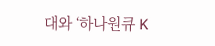대와 ‘하나원큐 K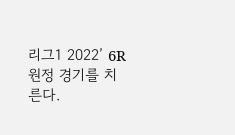리그1 2022’ 6R 원정 경기를 치른다.